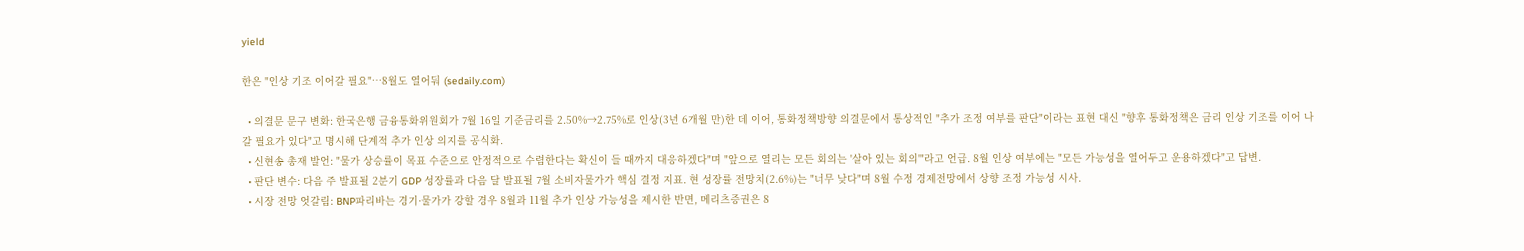yield

한은 "인상 기조 이어갈 필요"…8월도 열어둬 (sedaily.com)

  • 의결문 문구 변화: 한국은행 금융통화위원회가 7월 16일 기준금리를 2.50%→2.75%로 인상(3년 6개월 만)한 데 이어, 통화정책방향 의결문에서 통상적인 "추가 조정 여부를 판단"이라는 표현 대신 "향후 통화정책은 금리 인상 기조를 이어 나갈 필요가 있다"고 명시해 단계적 추가 인상 의지를 공식화.
  • 신현송 총재 발언: "물가 상승률이 목표 수준으로 안정적으로 수렴한다는 확신이 들 때까지 대응하겠다"며 "앞으로 열리는 모든 회의는 '살아 있는 회의'"라고 언급. 8월 인상 여부에는 "모든 가능성을 열어두고 운용하겠다"고 답변.
  • 판단 변수: 다음 주 발표될 2분기 GDP 성장률과 다음 달 발표될 7월 소비자물가가 핵심 결정 지표. 현 성장률 전망치(2.6%)는 "너무 낮다"며 8월 수정 경제전망에서 상향 조정 가능성 시사.
  • 시장 전망 엇갈림: BNP파리바는 경기·물가가 강할 경우 8월과 11월 추가 인상 가능성을 제시한 반면, 메리츠증권은 8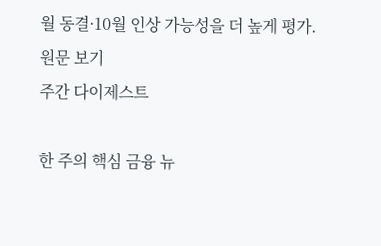월 동결·10월 인상 가능성을 더 높게 평가.
원문 보기
주간 다이제스트

한 주의 핵심 금융 뉴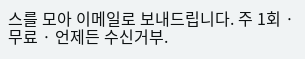스를 모아 이메일로 보내드립니다. 주 1회 · 무료 · 언제든 수신거부.